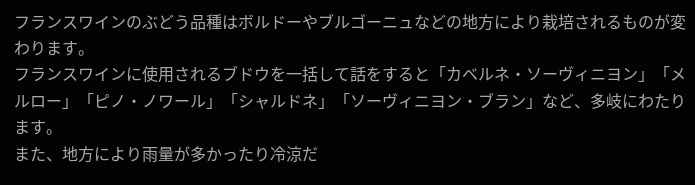フランスワインのぶどう品種はボルドーやブルゴーニュなどの地方により栽培されるものが変わります。
フランスワインに使用されるブドウを一括して話をすると「カベルネ・ソーヴィニヨン」「メルロー」「ピノ・ノワール」「シャルドネ」「ソーヴィニヨン・ブラン」など、多岐にわたります。
また、地方により雨量が多かったり冷涼だ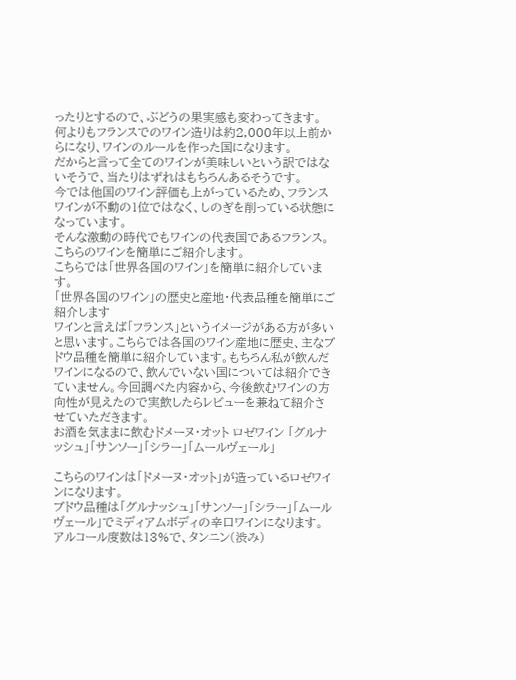ったりとするので、ぶどうの果実感も変わってきます。
何よりもフランスでのワイン造りは約2,000年以上前からになり、ワインのルールを作った国になります。
だからと言って全てのワインが美味しいという訳ではないそうで、当たりはずれはもちろんあるそうです。
今では他国のワイン評価も上がっているため、フランスワインが不動の1位ではなく、しのぎを削っている状態になっています。
そんな激動の時代でもワインの代表国であるフランス。
こちらのワインを簡単にご紹介します。
こちらでは「世界各国のワイン」を簡単に紹介しています。
「世界各国のワイン」の歴史と産地・代表品種を簡単にご紹介します
ワインと言えば「フランス」というイメージがある方が多いと思います。こちらでは各国のワイン産地に歴史、主なブドウ品種を簡単に紹介しています。もちろん私が飲んだワインになるので、飲んでいない国については紹介できていません。今回調べた内容から、今後飲むワインの方向性が見えたので実飲したらレビューを兼ねて紹介させていただきます。
お酒を気ままに飲むドメーヌ・オット ロゼワイン 「グルナッシュ」「サンソー」「シラー」「ムールヴェール」

こちらのワインは「ドメーヌ・オット」が造っているロゼワインになります。
ブドウ品種は「グルナッシュ」「サンソー」「シラー」「ムールヴェール」でミディアムボディの辛口ワインになります。
アルコール度数は13%で、タンニン(渋み)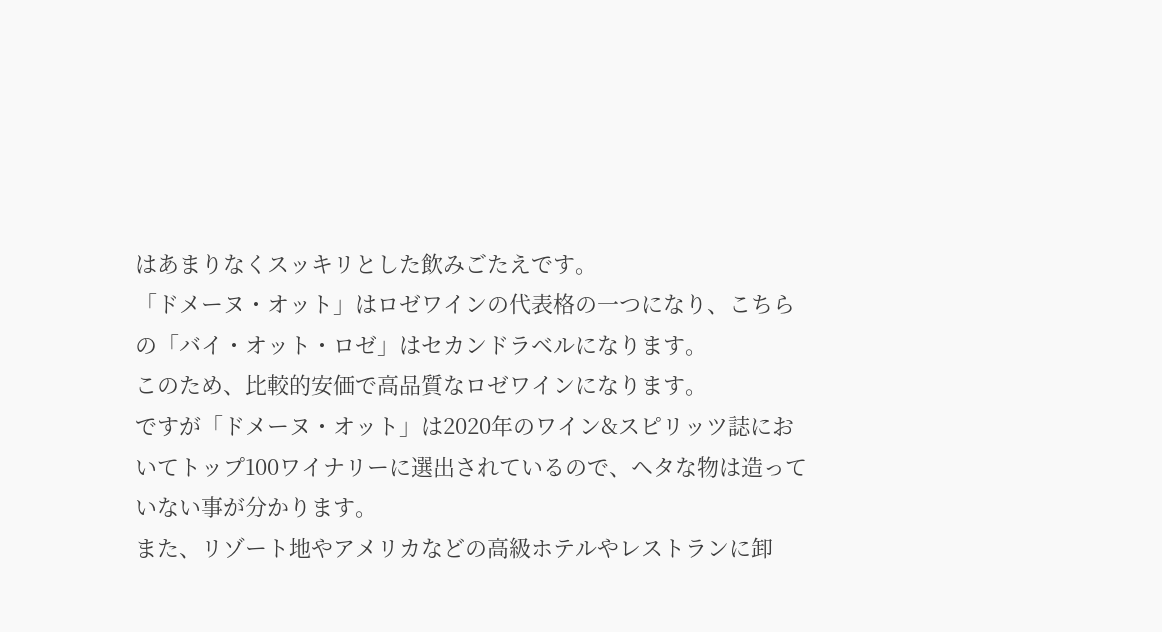はあまりなくスッキリとした飲みごたえです。
「ドメーヌ・オット」はロゼワインの代表格の一つになり、こちらの「バイ・オット・ロゼ」はセカンドラベルになります。
このため、比較的安価で高品質なロゼワインになります。
ですが「ドメーヌ・オット」は2020年のワイン&スピリッツ誌においてトップ100ワイナリーに選出されているので、ヘタな物は造っていない事が分かります。
また、リゾート地やアメリカなどの高級ホテルやレストランに卸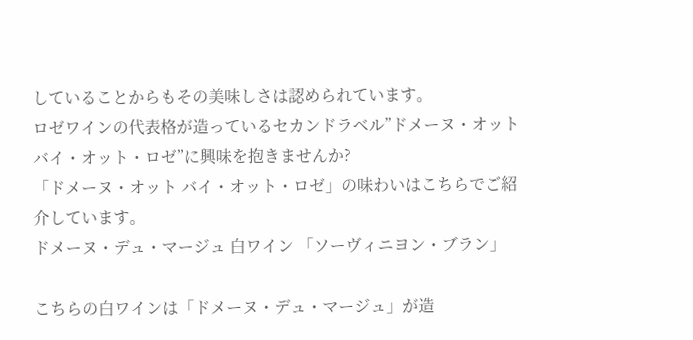していることからもその美味しさは認められています。
ロゼワインの代表格が造っているセカンドラベル”ドメーヌ・オット バイ・オット・ロゼ”に興味を抱きませんか?
「ドメーヌ・オット バイ・オット・ロゼ」の味わいはこちらでご紹介しています。
ドメーヌ・デュ・マージュ 白ワイン 「ソーヴィニヨン・ブラン」

こちらの白ワインは「ドメーヌ・デュ・マージュ」が造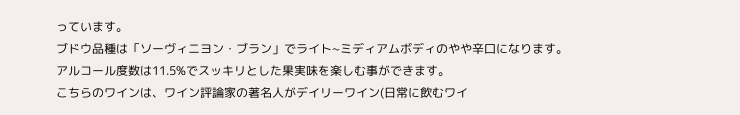っています。
ブドウ品種は「ソーヴィニヨン・ブラン」でライト~ミディアムボディのやや辛口になります。
アルコール度数は11.5%でスッキリとした果実味を楽しむ事ができます。
こちらのワインは、ワイン評論家の著名人がデイリーワイン(日常に飲むワイ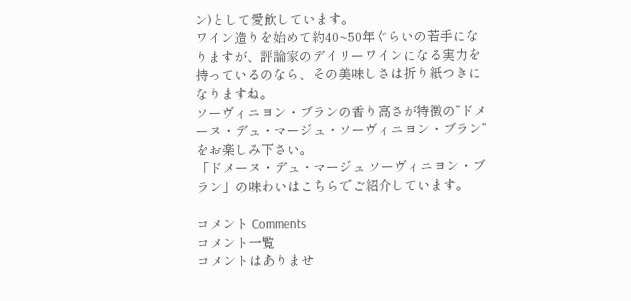ン)として愛飲しています。
ワイン造りを始めて約40~50年ぐらいの若手になりますが、評論家のデイリーワインになる実力を持っているのなら、その美味しさは折り紙つきになりますね。
ソーヴィニヨン・ブランの香り高さが特徴の”ドメーヌ・デュ・マージュ・ソーヴィニヨン・ブラン”をお楽しみ下さい。
「ドメーヌ・デュ・マージュ ソーヴィニヨン・ブラン」の味わいはこちらでご紹介しています。

コメント Comments
コメント一覧
コメントはありませ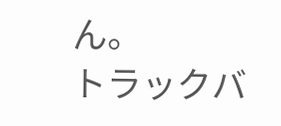ん。
トラックバ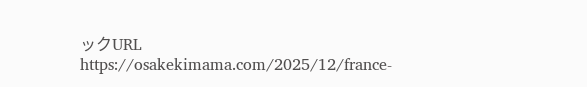ックURL
https://osakekimama.com/2025/12/france-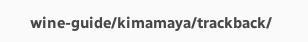wine-guide/kimamaya/trackback/